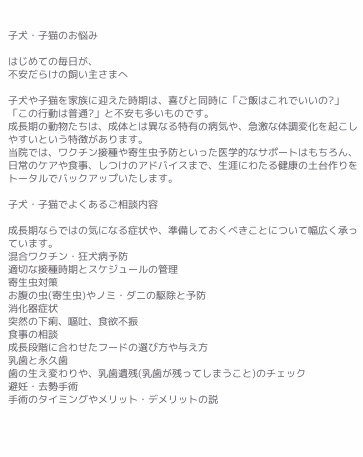子犬・子猫のお悩み

はじめての毎日が、
不安だらけの飼い主さまへ

子犬や子猫を家族に迎えた時期は、喜びと同時に「ご飯はこれでいいの?」「この行動は普通?」と不安も多いものです。
成長期の動物たちは、成体とは異なる特有の病気や、急激な体調変化を起こしやすいという特徴があります。
当院では、ワクチン接種や寄生虫予防といった医学的なサポートはもちろん、日常のケアや食事、しつけのアドバイスまで、生涯にわたる健康の土台作りをトータルでバックアップいたします。

子犬・子猫でよくあるご相談内容

成長期ならではの気になる症状や、準備しておくべきことについて幅広く承っています。
混合ワクチン・狂犬病予防
適切な接種時期とスケジュールの管理
寄生虫対策
お腹の虫(寄生虫)やノミ・ダニの駆除と予防
消化器症状
突然の下痢、嘔吐、食欲不振
食事の相談
成長段階に合わせたフードの選び方や与え方
乳歯と永久歯
歯の生え変わりや、乳歯遺残(乳歯が残ってしまうこと)のチェック
避妊・去勢手術
手術のタイミングやメリット・デメリットの説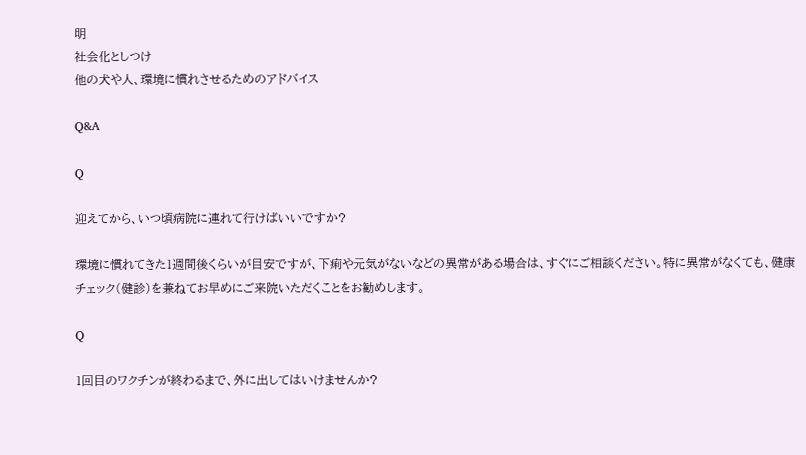明
社会化としつけ
他の犬や人、環境に慣れさせるためのアドバイス

Q&A

Q

迎えてから、いつ頃病院に連れて行けばいいですか?

環境に慣れてきた1週間後くらいが目安ですが、下痢や元気がないなどの異常がある場合は、すぐにご相談ください。特に異常がなくても、健康チェック(健診)を兼ねてお早めにご来院いただくことをお勧めします。

Q

1回目のワクチンが終わるまで、外に出してはいけませんか?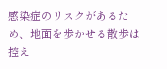感染症のリスクがあるため、地面を歩かせる散歩は控え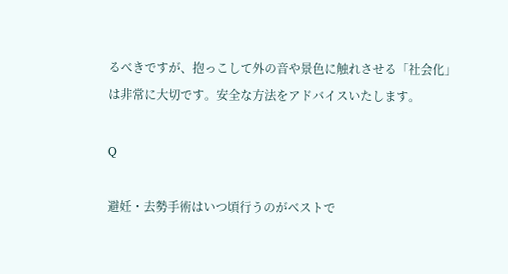るべきですが、抱っこして外の音や景色に触れさせる「社会化」は非常に大切です。安全な方法をアドバイスいたします。

Q

避妊・去勢手術はいつ頃行うのがベストで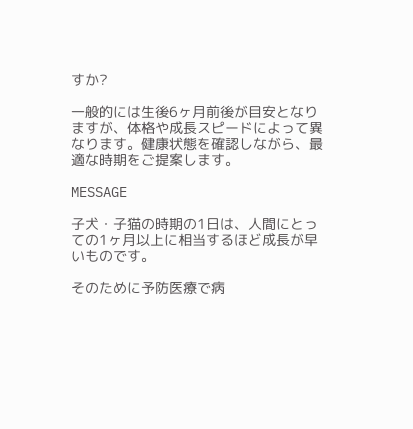すか?

一般的には生後6ヶ月前後が目安となりますが、体格や成長スピードによって異なります。健康状態を確認しながら、最適な時期をご提案します。

MESSAGE

子犬・子猫の時期の1日は、人間にとっての1ヶ月以上に相当するほど成長が早いものです。

そのために予防医療で病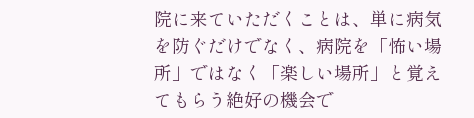院に来ていただくことは、単に病気を防ぐだけでなく、病院を「怖い場所」ではなく「楽しい場所」と覚えてもらう絶好の機会で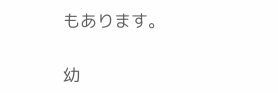もあります。

幼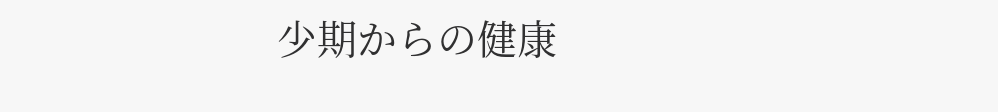少期からの健康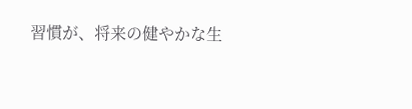習慣が、将来の健やかな生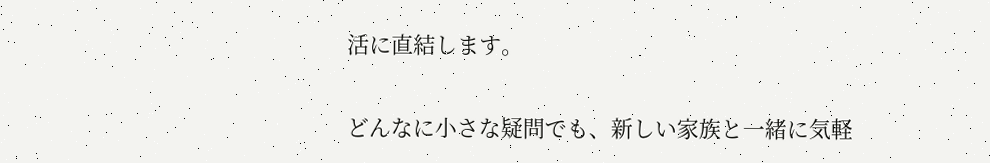活に直結します。

どんなに小さな疑問でも、新しい家族と一緒に気軽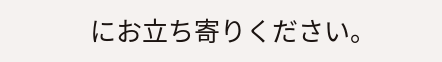にお立ち寄りください。